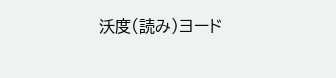沃度(読み)ヨード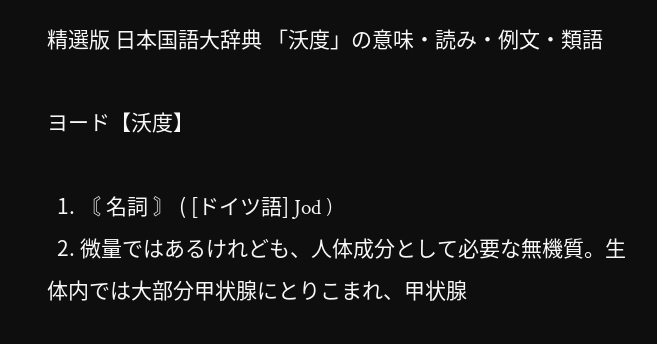精選版 日本国語大辞典 「沃度」の意味・読み・例文・類語

ヨード【沃度】

  1. 〘 名詞 〙 ( [ドイツ語] Jod )
  2. 微量ではあるけれども、人体成分として必要な無機質。生体内では大部分甲状腺にとりこまれ、甲状腺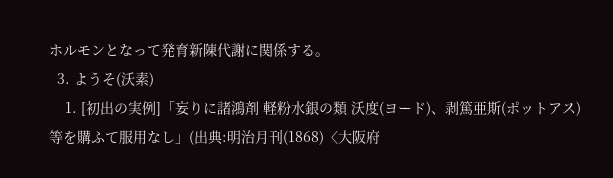ホルモンとなって発育新陳代謝に関係する。
  3. ようそ(沃素)
    1. [初出の実例]「妄りに諸鴻剤 軽粉水銀の類 沃度(ヨード)、剥篤亜斯(ポットアス)等を購ふて服用なし」(出典:明治月刊(1868)〈大阪府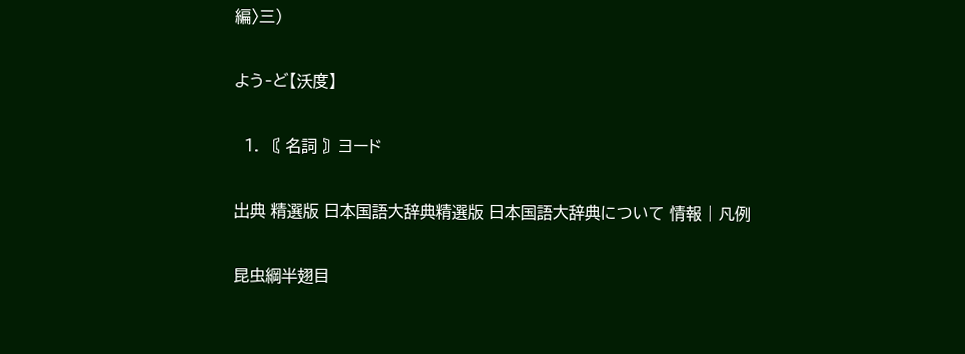編〉三)

よう‐ど【沃度】

  1. 〘 名詞 〙ヨード

出典 精選版 日本国語大辞典精選版 日本国語大辞典について 情報 | 凡例

昆虫綱半翅目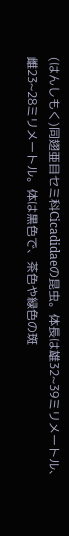(はんしもく)同翅亜目セミ科Cicadidaeの昆虫。体長は雄32~39ミリメートル、雌23~28ミリメートル。体は黒色で、茶色や緑色の斑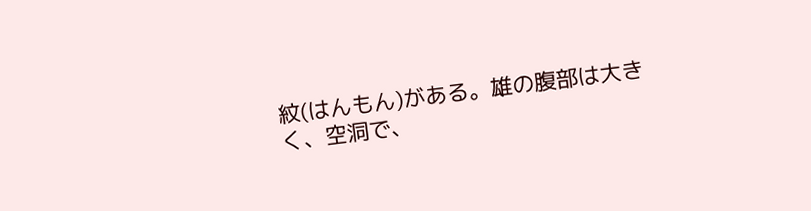紋(はんもん)がある。雄の腹部は大きく、空洞で、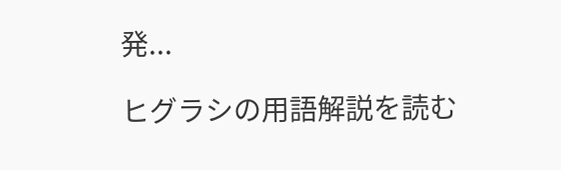発...

ヒグラシの用語解説を読む